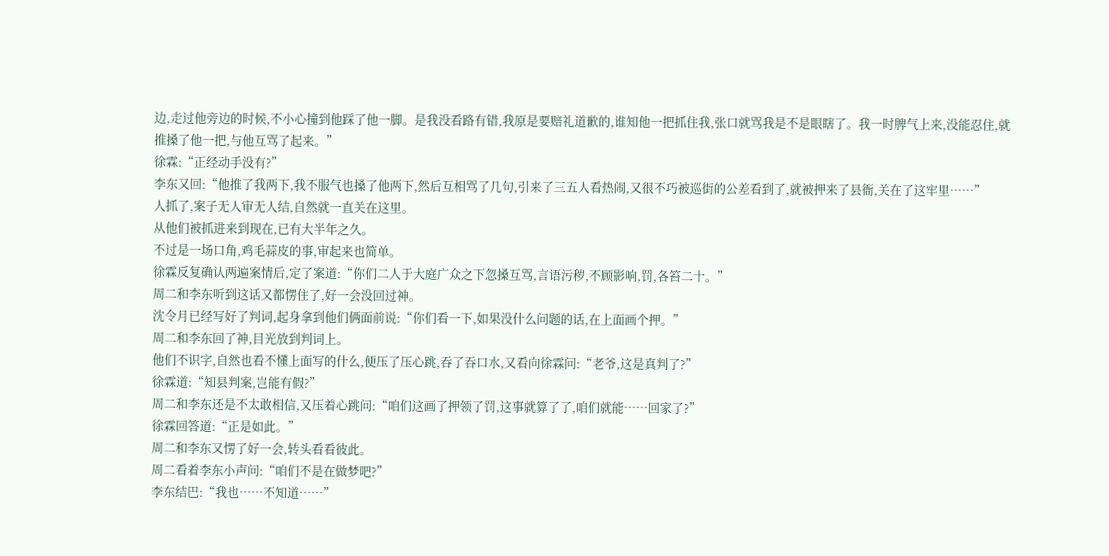边,走过他旁边的时候,不小心撞到他踩了他一脚。是我没看路有错,我原是要赔礼道歉的,谁知他一把抓住我,张口就骂我是不是眼瞎了。我一时脾气上来,没能忍住,就推搡了他一把,与他互骂了起来。”
徐霖:“正经动手没有?”
李东又回:“他推了我两下,我不服气也搡了他两下,然后互相骂了几句,引来了三五人看热闹,又很不巧被巡街的公差看到了,就被押来了县衙,关在了这牢里……”
人抓了,案子无人审无人结,自然就一直关在这里。
从他们被抓进来到现在,已有大半年之久。
不过是一场口角,鸡毛蒜皮的事,审起来也简单。
徐霖反复确认两遍案情后,定了案道:“你们二人于大庭广众之下忽搡互骂,言语污秽,不顾影响,罚,各笞二十。”
周二和李东听到这话又都愣住了,好一会没回过神。
沈令月已经写好了判词,起身拿到他们俩面前说:“你们看一下,如果没什么问题的话,在上面画个押。”
周二和李东回了神,目光放到判词上。
他们不识字,自然也看不懂上面写的什么,便压了压心跳,吞了吞口水,又看向徐霖问:“老爷,这是真判了?”
徐霖道:“知县判案,岂能有假?”
周二和李东还是不太敢相信,又压着心跳问:“咱们这画了押领了罚,这事就算了了,咱们就能……回家了?”
徐霖回答道:“正是如此。”
周二和李东又愣了好一会,转头看看彼此。
周二看着李东小声问:“咱们不是在做梦吧?”
李东结巴:“我也……不知道……”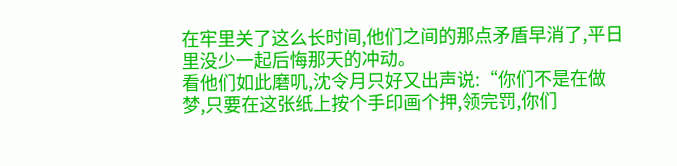在牢里关了这么长时间,他们之间的那点矛盾早消了,平日里没少一起后悔那天的冲动。
看他们如此磨叽,沈令月只好又出声说:“你们不是在做梦,只要在这张纸上按个手印画个押,领完罚,你们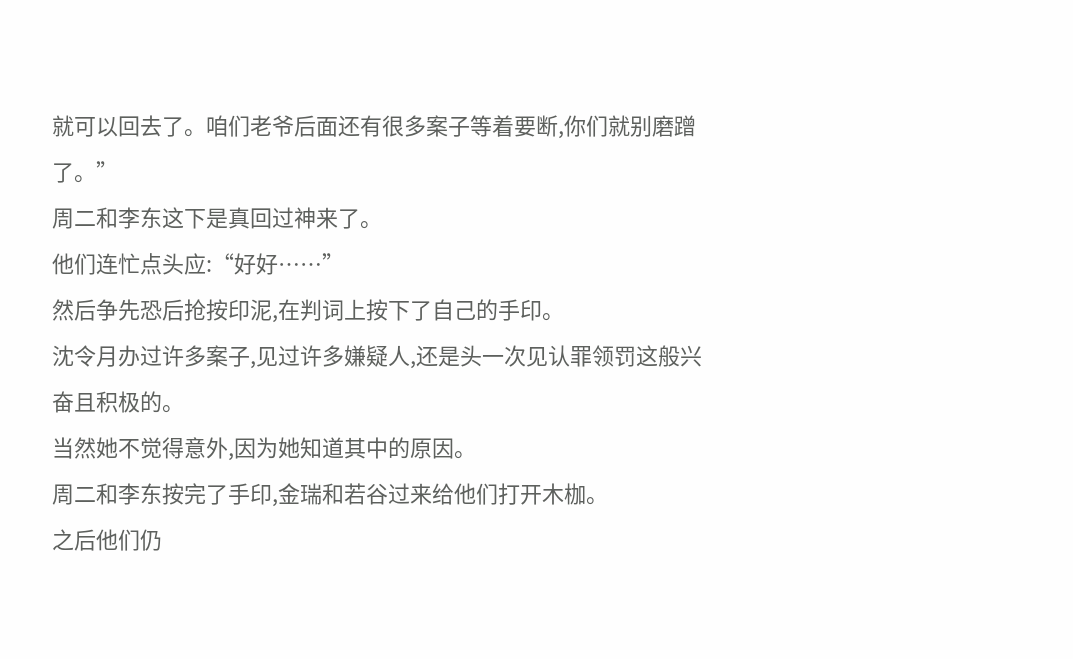就可以回去了。咱们老爷后面还有很多案子等着要断,你们就别磨蹭了。”
周二和李东这下是真回过神来了。
他们连忙点头应:“好好……”
然后争先恐后抢按印泥,在判词上按下了自己的手印。
沈令月办过许多案子,见过许多嫌疑人,还是头一次见认罪领罚这般兴奋且积极的。
当然她不觉得意外,因为她知道其中的原因。
周二和李东按完了手印,金瑞和若谷过来给他们打开木枷。
之后他们仍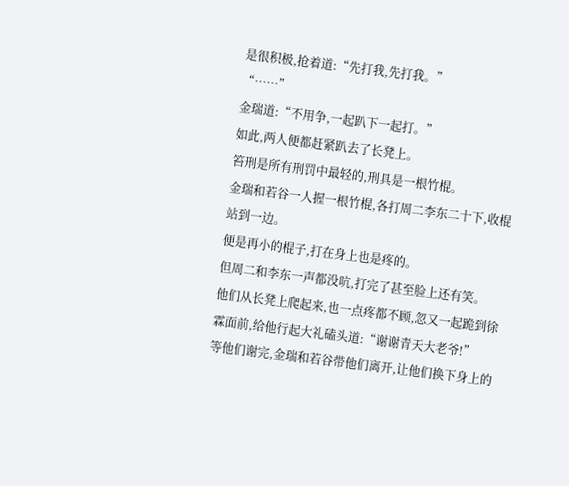是很积极,抢着道:“先打我,先打我。”
“……”
金瑞道:“不用争,一起趴下一起打。”
如此,两人便都赶紧趴去了长凳上。
笞刑是所有刑罚中最轻的,刑具是一根竹棍。
金瑞和若谷一人握一根竹棍,各打周二李东二十下,收棍站到一边。
便是再小的棍子,打在身上也是疼的。
但周二和李东一声都没吭,打完了甚至脸上还有笑。
他们从长凳上爬起来,也一点疼都不顾,忽又一起跪到徐霖面前,给他行起大礼磕头道:“谢谢青天大老爷!”
等他们谢完,金瑞和若谷带他们离开,让他们换下身上的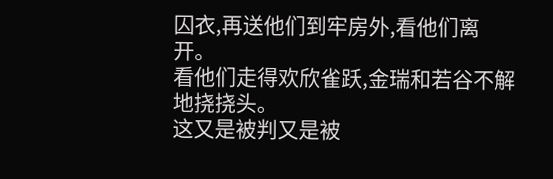囚衣,再送他们到牢房外,看他们离开。
看他们走得欢欣雀跃,金瑞和若谷不解地挠挠头。
这又是被判又是被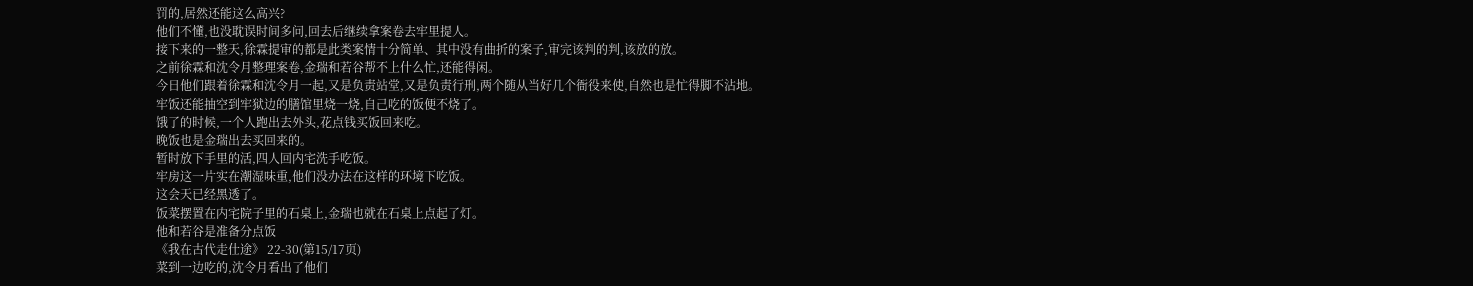罚的,居然还能这么高兴?
他们不懂,也没耽误时间多问,回去后继续拿案卷去牢里提人。
接下来的一整天,徐霖提审的都是此类案情十分简单、其中没有曲折的案子,审完该判的判,该放的放。
之前徐霖和沈令月整理案卷,金瑞和若谷帮不上什么忙,还能得闲。
今日他们跟着徐霖和沈令月一起,又是负责站堂,又是负责行刑,两个随从当好几个衙役来使,自然也是忙得脚不沾地。
牢饭还能抽空到牢狱边的膳馆里烧一烧,自己吃的饭便不烧了。
饿了的时候,一个人跑出去外头,花点钱买饭回来吃。
晚饭也是金瑞出去买回来的。
暂时放下手里的活,四人回内宅洗手吃饭。
牢房这一片实在潮湿味重,他们没办法在这样的环境下吃饭。
这会天已经黑透了。
饭菜摆置在内宅院子里的石桌上,金瑞也就在石桌上点起了灯。
他和若谷是准备分点饭
《我在古代走仕途》 22-30(第15/17页)
菜到一边吃的,沈令月看出了他们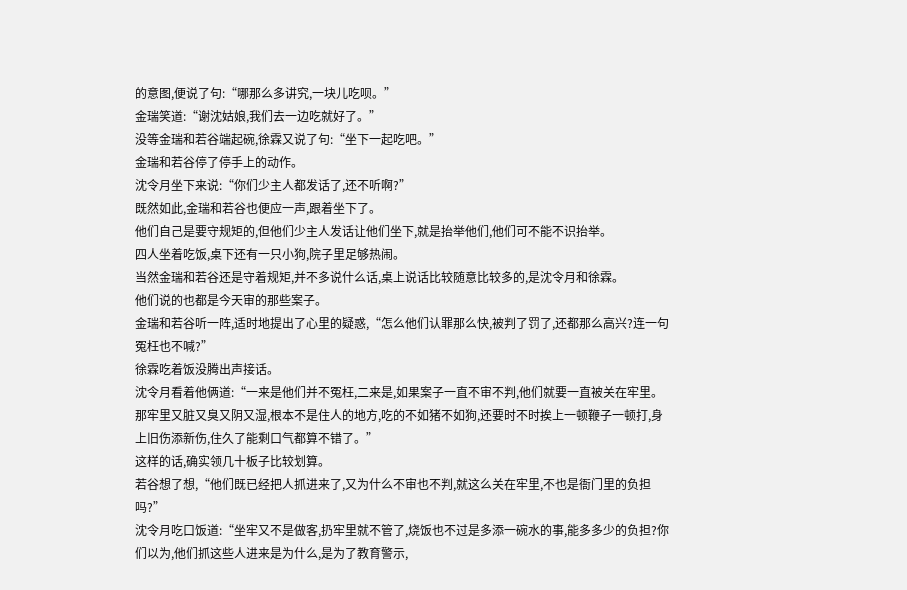的意图,便说了句:“哪那么多讲究,一块儿吃呗。”
金瑞笑道:“谢沈姑娘,我们去一边吃就好了。”
没等金瑞和若谷端起碗,徐霖又说了句:“坐下一起吃吧。”
金瑞和若谷停了停手上的动作。
沈令月坐下来说:“你们少主人都发话了,还不听啊?”
既然如此,金瑞和若谷也便应一声,跟着坐下了。
他们自己是要守规矩的,但他们少主人发话让他们坐下,就是抬举他们,他们可不能不识抬举。
四人坐着吃饭,桌下还有一只小狗,院子里足够热闹。
当然金瑞和若谷还是守着规矩,并不多说什么话,桌上说话比较随意比较多的,是沈令月和徐霖。
他们说的也都是今天审的那些案子。
金瑞和若谷听一阵,适时地提出了心里的疑惑,“怎么他们认罪那么快,被判了罚了,还都那么高兴?连一句冤枉也不喊?”
徐霖吃着饭没腾出声接话。
沈令月看着他俩道:“一来是他们并不冤枉,二来是,如果案子一直不审不判,他们就要一直被关在牢里。那牢里又脏又臭又阴又湿,根本不是住人的地方,吃的不如猪不如狗,还要时不时挨上一顿鞭子一顿打,身上旧伤添新伤,住久了能剩口气都算不错了。”
这样的话,确实领几十板子比较划算。
若谷想了想,“他们既已经把人抓进来了,又为什么不审也不判,就这么关在牢里,不也是衙门里的负担吗?”
沈令月吃口饭道:“坐牢又不是做客,扔牢里就不管了,烧饭也不过是多添一碗水的事,能多多少的负担?你们以为,他们抓这些人进来是为什么,是为了教育警示,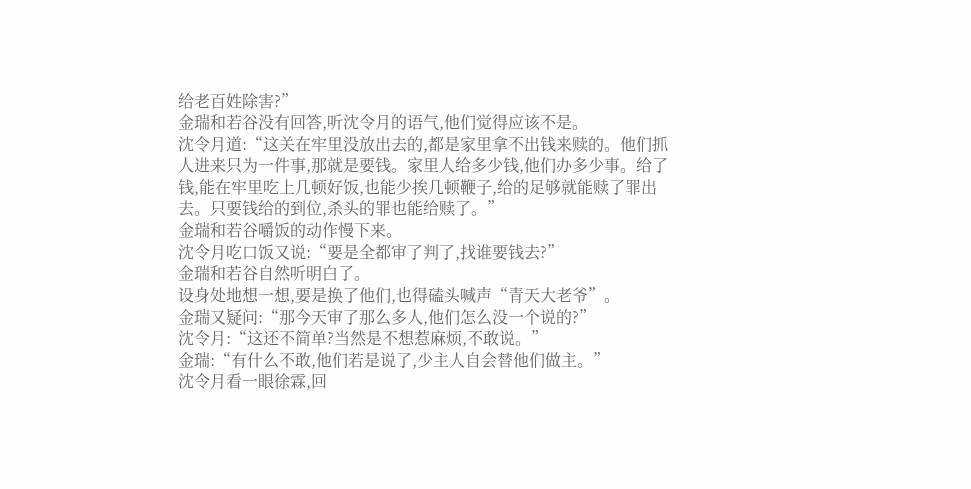给老百姓除害?”
金瑞和若谷没有回答,听沈令月的语气,他们觉得应该不是。
沈令月道:“这关在牢里没放出去的,都是家里拿不出钱来赎的。他们抓人进来只为一件事,那就是要钱。家里人给多少钱,他们办多少事。给了钱,能在牢里吃上几顿好饭,也能少挨几顿鞭子,给的足够就能赎了罪出去。只要钱给的到位,杀头的罪也能给赎了。”
金瑞和若谷嚼饭的动作慢下来。
沈令月吃口饭又说:“要是全都审了判了,找谁要钱去?”
金瑞和若谷自然听明白了。
设身处地想一想,要是换了他们,也得磕头喊声“青天大老爷”。
金瑞又疑问:“那今天审了那么多人,他们怎么没一个说的?”
沈令月:“这还不简单?当然是不想惹麻烦,不敢说。”
金瑞:“有什么不敢,他们若是说了,少主人自会替他们做主。”
沈令月看一眼徐霖,回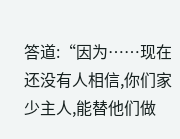答道:“因为……现在还没有人相信,你们家少主人,能替他们做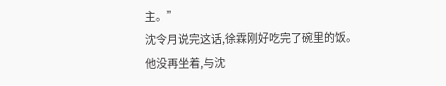主。”
沈令月说完这话,徐霖刚好吃完了碗里的饭。
他没再坐着,与沈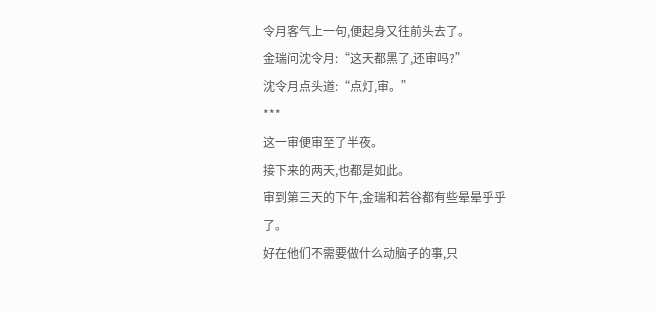令月客气上一句,便起身又往前头去了。
金瑞问沈令月:“这天都黑了,还审吗?”
沈令月点头道:“点灯,审。”
***
这一审便审至了半夜。
接下来的两天,也都是如此。
审到第三天的下午,金瑞和若谷都有些晕晕乎乎了。
好在他们不需要做什么动脑子的事,只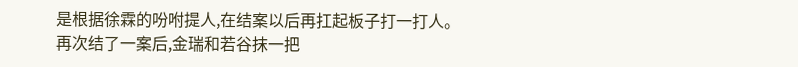是根据徐霖的吩咐提人,在结案以后再扛起板子打一打人。
再次结了一案后,金瑞和若谷抹一把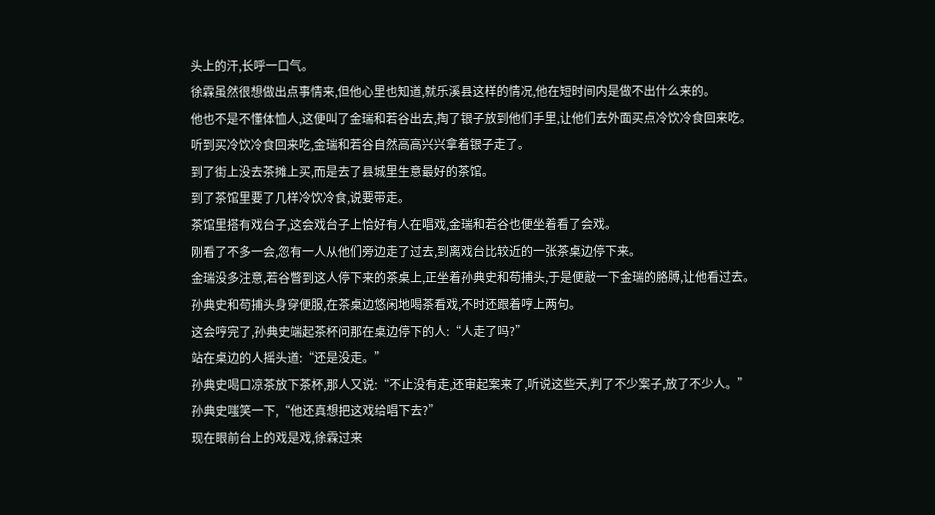头上的汗,长呼一口气。
徐霖虽然很想做出点事情来,但他心里也知道,就乐溪县这样的情况,他在短时间内是做不出什么来的。
他也不是不懂体恤人,这便叫了金瑞和若谷出去,掏了银子放到他们手里,让他们去外面买点冷饮冷食回来吃。
听到买冷饮冷食回来吃,金瑞和若谷自然高高兴兴拿着银子走了。
到了街上没去茶摊上买,而是去了县城里生意最好的茶馆。
到了茶馆里要了几样冷饮冷食,说要带走。
茶馆里搭有戏台子,这会戏台子上恰好有人在唱戏,金瑞和若谷也便坐着看了会戏。
刚看了不多一会,忽有一人从他们旁边走了过去,到离戏台比较近的一张茶桌边停下来。
金瑞没多注意,若谷瞥到这人停下来的茶桌上,正坐着孙典史和苟捕头,于是便敲一下金瑞的胳膊,让他看过去。
孙典史和苟捕头身穿便服,在茶桌边悠闲地喝茶看戏,不时还跟着哼上两句。
这会哼完了,孙典史端起茶杯问那在桌边停下的人:“人走了吗?”
站在桌边的人摇头道:“还是没走。”
孙典史喝口凉茶放下茶杯,那人又说:“不止没有走,还审起案来了,听说这些天,判了不少案子,放了不少人。”
孙典史嗤笑一下,“他还真想把这戏给唱下去?”
现在眼前台上的戏是戏,徐霖过来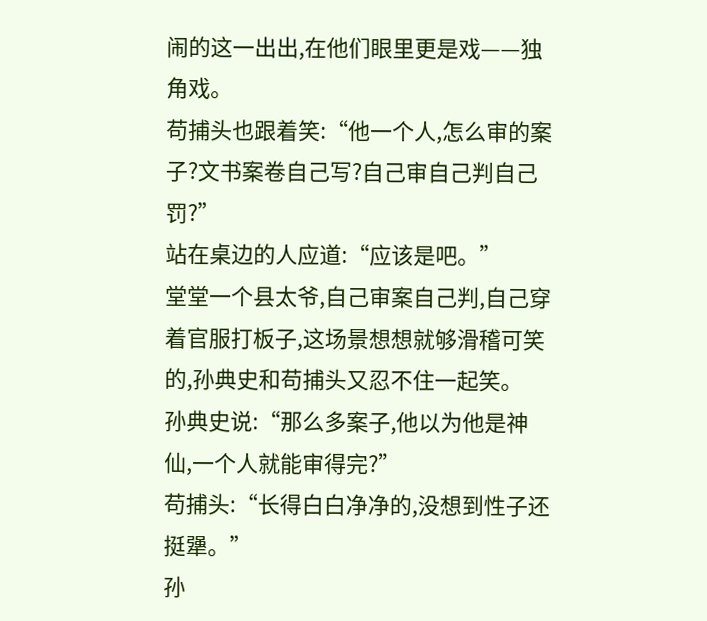闹的这一出出,在他们眼里更是戏——独角戏。
苟捕头也跟着笑:“他一个人,怎么审的案子?文书案卷自己写?自己审自己判自己罚?”
站在桌边的人应道:“应该是吧。”
堂堂一个县太爷,自己审案自己判,自己穿着官服打板子,这场景想想就够滑稽可笑的,孙典史和苟捕头又忍不住一起笑。
孙典史说:“那么多案子,他以为他是神仙,一个人就能审得完?”
苟捕头:“长得白白净净的,没想到性子还挺犟。”
孙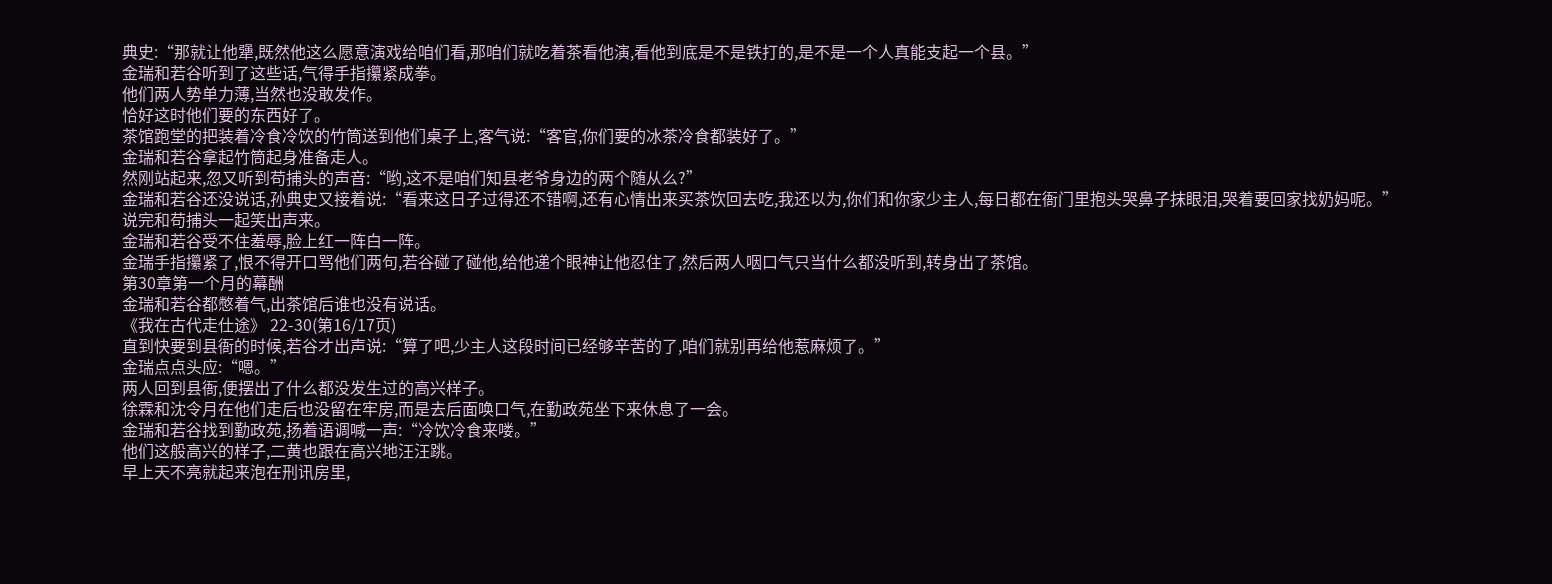典史:“那就让他犟,既然他这么愿意演戏给咱们看,那咱们就吃着茶看他演,看他到底是不是铁打的,是不是一个人真能支起一个县。”
金瑞和若谷听到了这些话,气得手指攥紧成拳。
他们两人势单力薄,当然也没敢发作。
恰好这时他们要的东西好了。
茶馆跑堂的把装着冷食冷饮的竹筒送到他们桌子上,客气说:“客官,你们要的冰茶冷食都装好了。”
金瑞和若谷拿起竹筒起身准备走人。
然刚站起来,忽又听到苟捕头的声音:“哟,这不是咱们知县老爷身边的两个随从么?”
金瑞和若谷还没说话,孙典史又接着说:“看来这日子过得还不错啊,还有心情出来买茶饮回去吃,我还以为,你们和你家少主人,每日都在衙门里抱头哭鼻子抹眼泪,哭着要回家找奶妈呢。”
说完和苟捕头一起笑出声来。
金瑞和若谷受不住羞辱,脸上红一阵白一阵。
金瑞手指攥紧了,恨不得开口骂他们两句,若谷碰了碰他,给他递个眼神让他忍住了,然后两人咽口气只当什么都没听到,转身出了茶馆。
第30章第一个月的幕酬
金瑞和若谷都憋着气,出茶馆后谁也没有说话。
《我在古代走仕途》 22-30(第16/17页)
直到快要到县衙的时候,若谷才出声说:“算了吧,少主人这段时间已经够辛苦的了,咱们就别再给他惹麻烦了。”
金瑞点点头应:“嗯。”
两人回到县衙,便摆出了什么都没发生过的高兴样子。
徐霖和沈令月在他们走后也没留在牢房,而是去后面唤口气,在勤政苑坐下来休息了一会。
金瑞和若谷找到勤政苑,扬着语调喊一声:“冷饮冷食来喽。”
他们这般高兴的样子,二黄也跟在高兴地汪汪跳。
早上天不亮就起来泡在刑讯房里,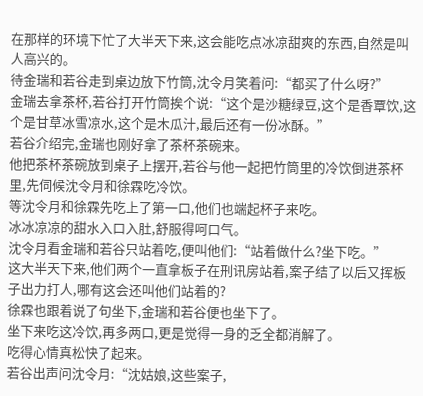在那样的环境下忙了大半天下来,这会能吃点冰凉甜爽的东西,自然是叫人高兴的。
待金瑞和若谷走到桌边放下竹筒,沈令月笑着问:“都买了什么呀?”
金瑞去拿茶杯,若谷打开竹筒挨个说:“这个是沙糖绿豆,这个是香覃饮,这个是甘草冰雪凉水,这个是木瓜汁,最后还有一份冰酥。”
若谷介绍完,金瑞也刚好拿了茶杯茶碗来。
他把茶杯茶碗放到桌子上摆开,若谷与他一起把竹筒里的冷饮倒进茶杯里,先伺候沈令月和徐霖吃冷饮。
等沈令月和徐霖先吃上了第一口,他们也端起杯子来吃。
冰冰凉凉的甜水入口入肚,舒服得呵口气。
沈令月看金瑞和若谷只站着吃,便叫他们:“站着做什么?坐下吃。”
这大半天下来,他们两个一直拿板子在刑讯房站着,案子结了以后又挥板子出力打人,哪有这会还叫他们站着的?
徐霖也跟着说了句坐下,金瑞和若谷便也坐下了。
坐下来吃这冷饮,再多两口,更是觉得一身的乏全都消解了。
吃得心情真松快了起来。
若谷出声问沈令月:“沈姑娘,这些案子,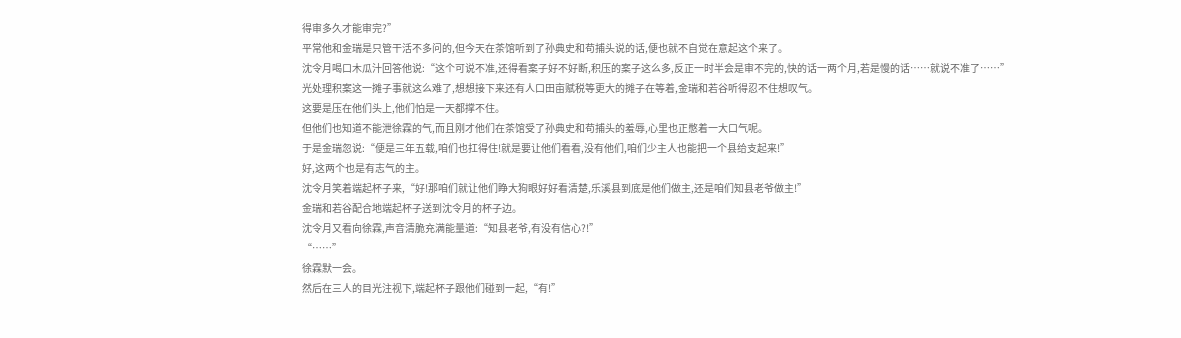得审多久才能审完?”
平常他和金瑞是只管干活不多问的,但今天在茶馆听到了孙典史和苟捕头说的话,便也就不自觉在意起这个来了。
沈令月喝口木瓜汁回答他说:“这个可说不准,还得看案子好不好断,积压的案子这么多,反正一时半会是审不完的,快的话一两个月,若是慢的话……就说不准了……”
光处理积案这一摊子事就这么难了,想想接下来还有人口田亩赋税等更大的摊子在等着,金瑞和若谷听得忍不住想叹气。
这要是压在他们头上,他们怕是一天都撑不住。
但他们也知道不能泄徐霖的气,而且刚才他们在茶馆受了孙典史和苟捕头的羞辱,心里也正憋着一大口气呢。
于是金瑞忽说:“便是三年五载,咱们也扛得住!就是要让他们看看,没有他们,咱们少主人也能把一个县给支起来!”
好,这两个也是有志气的主。
沈令月笑着端起杯子来,“好!那咱们就让他们睁大狗眼好好看清楚,乐溪县到底是他们做主,还是咱们知县老爷做主!”
金瑞和若谷配合地端起杯子送到沈令月的杯子边。
沈令月又看向徐霖,声音清脆充满能量道:“知县老爷,有没有信心?!”
“……”
徐霖默一会。
然后在三人的目光注视下,端起杯子跟他们碰到一起,“有!”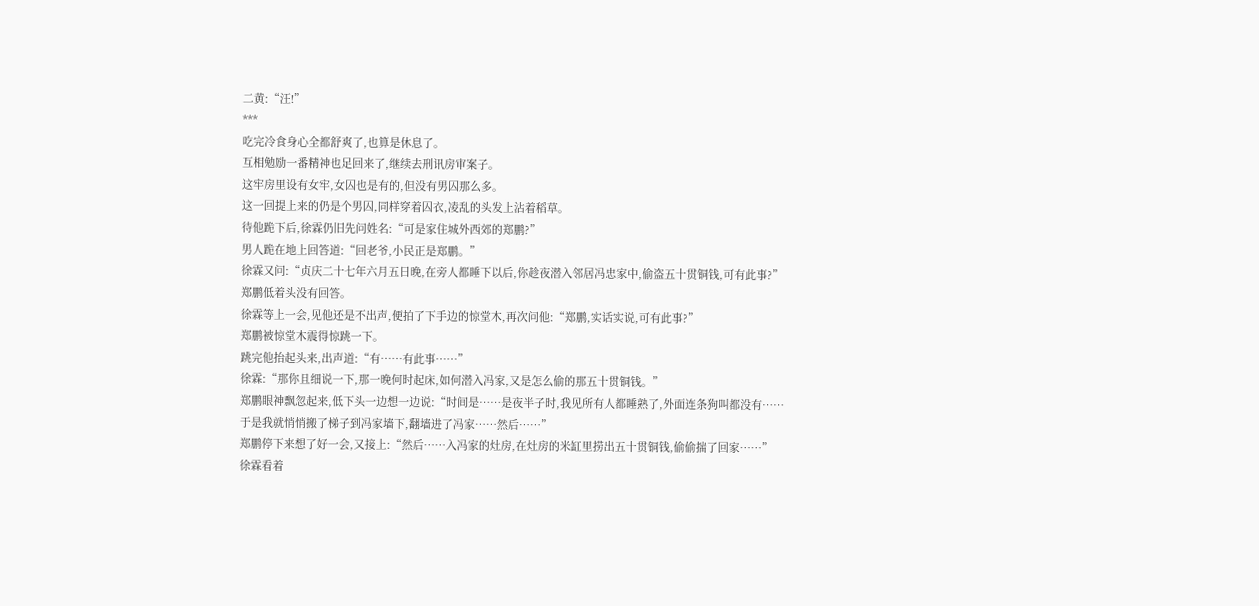二黄:“汪!”
***
吃完冷食身心全都舒爽了,也算是休息了。
互相勉励一番精神也足回来了,继续去刑讯房审案子。
这牢房里设有女牢,女囚也是有的,但没有男囚那么多。
这一回提上来的仍是个男囚,同样穿着囚衣,凌乱的头发上沾着稻草。
待他跪下后,徐霖仍旧先问姓名:“可是家住城外西郊的郑鹏?”
男人跪在地上回答道:“回老爷,小民正是郑鹏。”
徐霖又问:“贞庆二十七年六月五日晚,在旁人都睡下以后,你趁夜潜入邻居冯忠家中,偷盗五十贯铜钱,可有此事?”
郑鹏低着头没有回答。
徐霖等上一会,见他还是不出声,便拍了下手边的惊堂木,再次问他:“郑鹏,实话实说,可有此事?”
郑鹏被惊堂木震得惊跳一下。
跳完他抬起头来,出声道:“有……有此事……”
徐霖:“那你且细说一下,那一晚何时起床,如何潜入冯家,又是怎么偷的那五十贯铜钱。”
郑鹏眼神飘忽起来,低下头一边想一边说:“时间是……是夜半子时,我见所有人都睡熟了,外面连条狗叫都没有……于是我就悄悄搬了梯子到冯家墙下,翻墙进了冯家……然后……”
郑鹏停下来想了好一会,又接上:“然后……入冯家的灶房,在灶房的米缸里捞出五十贯铜钱,偷偷揣了回家……”
徐霖看着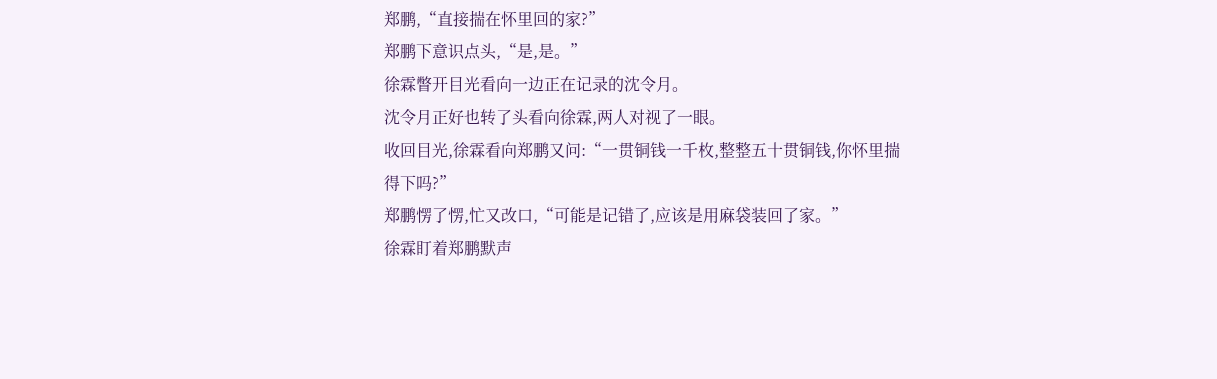郑鹏,“直接揣在怀里回的家?”
郑鹏下意识点头,“是,是。”
徐霖瞥开目光看向一边正在记录的沈令月。
沈令月正好也转了头看向徐霖,两人对视了一眼。
收回目光,徐霖看向郑鹏又问:“一贯铜钱一千枚,整整五十贯铜钱,你怀里揣得下吗?”
郑鹏愣了愣,忙又改口,“可能是记错了,应该是用麻袋装回了家。”
徐霖盯着郑鹏默声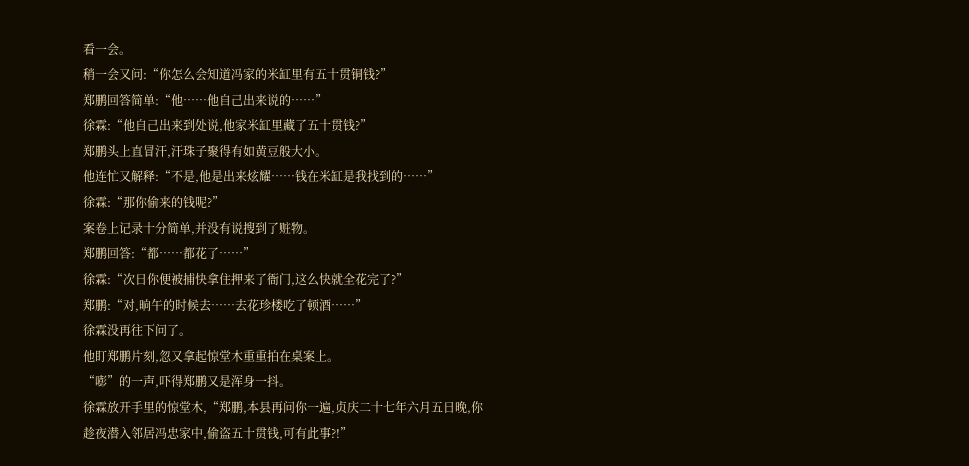看一会。
稍一会又问:“你怎么会知道冯家的米缸里有五十贯铜钱?”
郑鹏回答简单:“他……他自己出来说的……”
徐霖:“他自己出来到处说,他家米缸里藏了五十贯钱?”
郑鹏头上直冒汗,汗珠子聚得有如黄豆般大小。
他连忙又解释:“不是,他是出来炫耀……钱在米缸是我找到的……”
徐霖:“那你偷来的钱呢?”
案卷上记录十分简单,并没有说搜到了赃物。
郑鹏回答:“都……都花了……”
徐霖:“次日你便被捕快拿住押来了衙门,这么快就全花完了?”
郑鹏:“对,晌午的时候去……去花珍楼吃了顿酒……”
徐霖没再往下问了。
他盯郑鹏片刻,忽又拿起惊堂木重重拍在桌案上。
“嘭”的一声,吓得郑鹏又是浑身一抖。
徐霖放开手里的惊堂木,“郑鹏,本县再问你一遍,贞庆二十七年六月五日晚,你趁夜潜入邻居冯忠家中,偷盗五十贯钱,可有此事?!”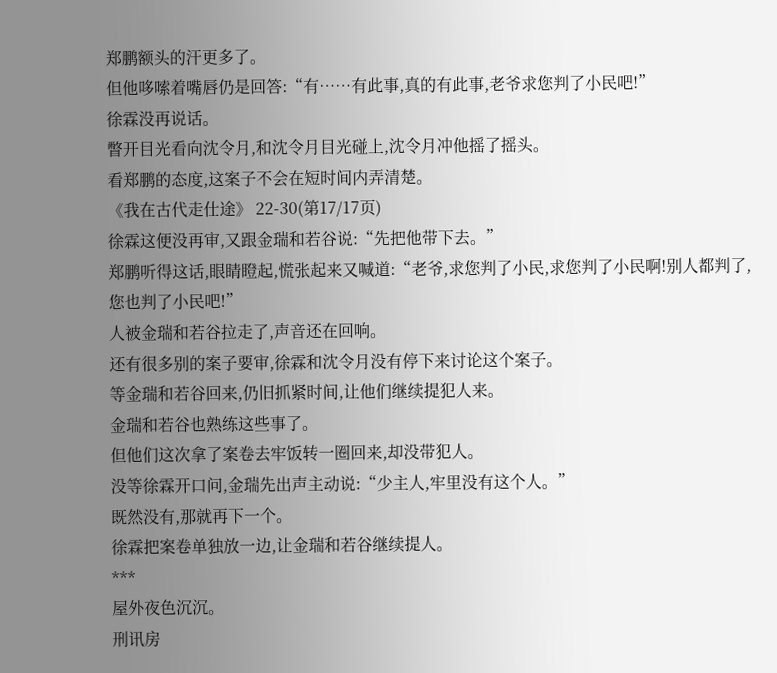郑鹏额头的汗更多了。
但他哆嗦着嘴唇仍是回答:“有……有此事,真的有此事,老爷求您判了小民吧!”
徐霖没再说话。
瞥开目光看向沈令月,和沈令月目光碰上,沈令月冲他摇了摇头。
看郑鹏的态度,这案子不会在短时间内弄清楚。
《我在古代走仕途》 22-30(第17/17页)
徐霖这便没再审,又跟金瑞和若谷说:“先把他带下去。”
郑鹏听得这话,眼睛瞪起,慌张起来又喊道:“老爷,求您判了小民,求您判了小民啊!别人都判了,您也判了小民吧!”
人被金瑞和若谷拉走了,声音还在回响。
还有很多别的案子要审,徐霖和沈令月没有停下来讨论这个案子。
等金瑞和若谷回来,仍旧抓紧时间,让他们继续提犯人来。
金瑞和若谷也熟练这些事了。
但他们这次拿了案卷去牢饭转一圈回来,却没带犯人。
没等徐霖开口问,金瑞先出声主动说:“少主人,牢里没有这个人。”
既然没有,那就再下一个。
徐霖把案卷单独放一边,让金瑞和若谷继续提人。
***
屋外夜色沉沉。
刑讯房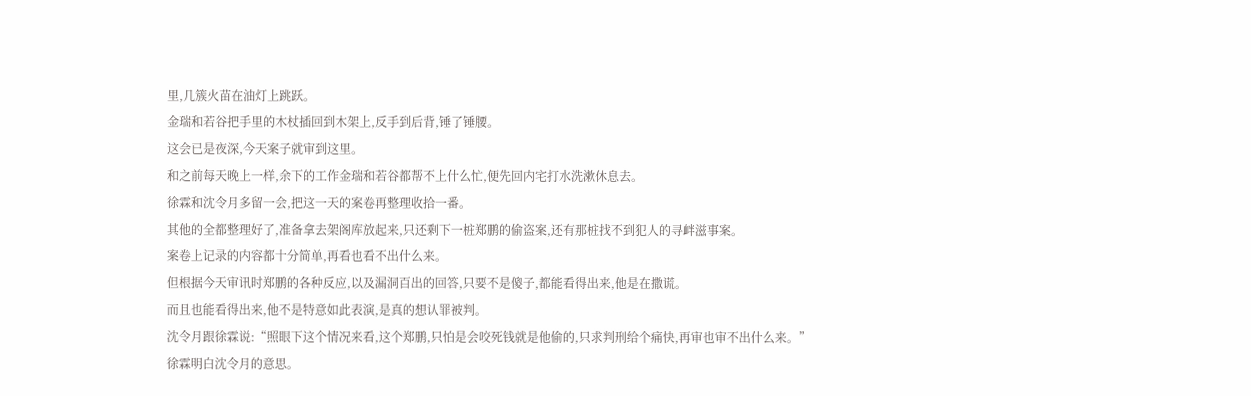里,几簇火苗在油灯上跳跃。
金瑞和若谷把手里的木杖插回到木架上,反手到后背,锤了锤腰。
这会已是夜深,今天案子就审到这里。
和之前每天晚上一样,余下的工作金瑞和若谷都帮不上什么忙,便先回内宅打水洗漱休息去。
徐霖和沈令月多留一会,把这一天的案卷再整理收拾一番。
其他的全都整理好了,准备拿去架阁库放起来,只还剩下一桩郑鹏的偷盗案,还有那桩找不到犯人的寻衅滋事案。
案卷上记录的内容都十分简单,再看也看不出什么来。
但根据今天审讯时郑鹏的各种反应,以及漏洞百出的回答,只要不是傻子,都能看得出来,他是在撒谎。
而且也能看得出来,他不是特意如此表演,是真的想认罪被判。
沈令月跟徐霖说:“照眼下这个情况来看,这个郑鹏,只怕是会咬死钱就是他偷的,只求判刑给个痛快,再审也审不出什么来。”
徐霖明白沈令月的意思。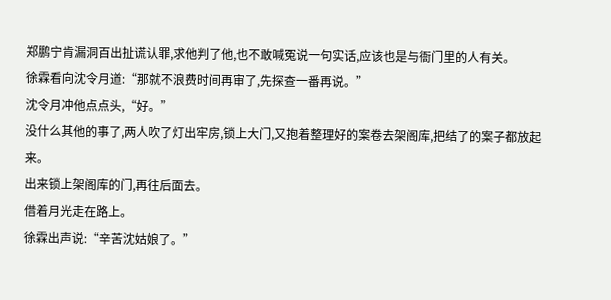郑鹏宁肯漏洞百出扯谎认罪,求他判了他,也不敢喊冤说一句实话,应该也是与衙门里的人有关。
徐霖看向沈令月道:“那就不浪费时间再审了,先探查一番再说。”
沈令月冲他点点头,“好。”
没什么其他的事了,两人吹了灯出牢房,锁上大门,又抱着整理好的案卷去架阁库,把结了的案子都放起来。
出来锁上架阁库的门,再往后面去。
借着月光走在路上。
徐霖出声说:“辛苦沈姑娘了。”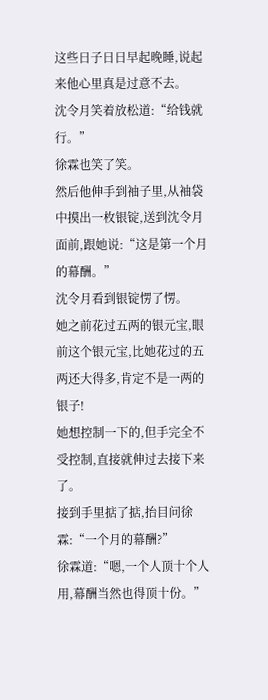这些日子日日早起晚睡,说起来他心里真是过意不去。
沈令月笑着放松道:“给钱就行。”
徐霖也笑了笑。
然后他伸手到袖子里,从袖袋中摸出一枚银锭,送到沈令月面前,跟她说:“这是第一个月的幕酬。”
沈令月看到银锭愣了愣。
她之前花过五两的银元宝,眼前这个银元宝,比她花过的五两还大得多,肯定不是一两的银子!
她想控制一下的,但手完全不受控制,直接就伸过去接下来了。
接到手里掂了掂,抬目问徐霖:“一个月的幕酬?”
徐霖道:“嗯,一个人顶十个人用,幕酬当然也得顶十份。”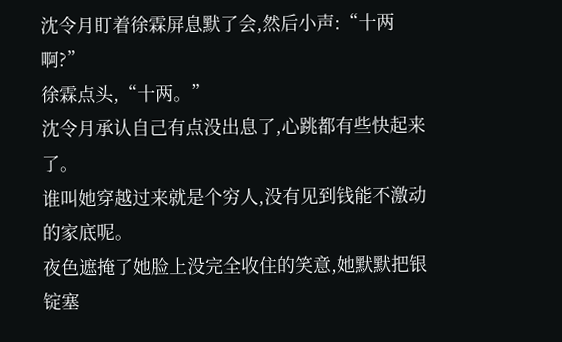沈令月盯着徐霖屏息默了会,然后小声:“十两啊?”
徐霖点头,“十两。”
沈令月承认自己有点没出息了,心跳都有些快起来了。
谁叫她穿越过来就是个穷人,没有见到钱能不激动的家底呢。
夜色遮掩了她脸上没完全收住的笑意,她默默把银锭塞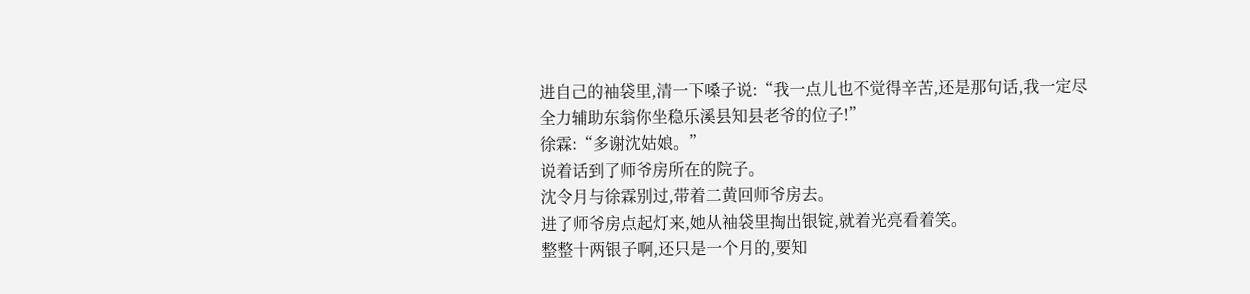进自己的袖袋里,清一下嗓子说:“我一点儿也不觉得辛苦,还是那句话,我一定尽全力辅助东翁你坐稳乐溪县知县老爷的位子!”
徐霖:“多谢沈姑娘。”
说着话到了师爷房所在的院子。
沈令月与徐霖别过,带着二黄回师爷房去。
进了师爷房点起灯来,她从袖袋里掏出银锭,就着光亮看着笑。
整整十两银子啊,还只是一个月的,要知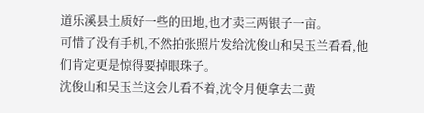道乐溪县土质好一些的田地,也才卖三两银子一亩。
可惜了没有手机,不然拍张照片发给沈俊山和吴玉兰看看,他们肯定更是惊得要掉眼珠子。
沈俊山和吴玉兰这会儿看不着,沈令月便拿去二黄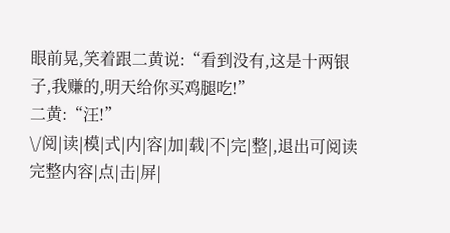眼前晃,笑着跟二黄说:“看到没有,这是十两银子,我赚的,明天给你买鸡腿吃!”
二黄:“汪!”
\/阅|读|模|式|内|容|加|载|不|完|整|,退出可阅读完整内容|点|击|屏|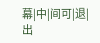幕|中|间可|退|出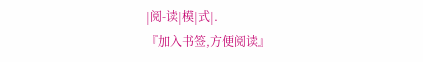|阅-读|模|式|.
『加入书签,方便阅读』